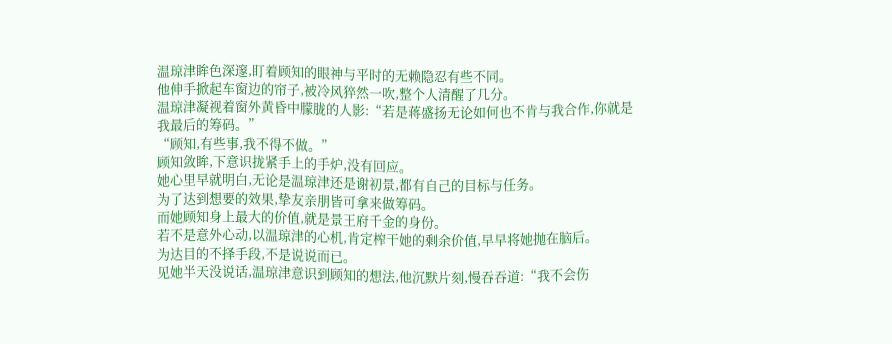温琼津眸色深邃,盯着顾知的眼神与平时的无赖隐忍有些不同。
他伸手掀起车窗边的帘子,被冷风猝然一吹,整个人清醒了几分。
温琼津凝视着窗外黄昏中朦胧的人影:“若是蒋盛扬无论如何也不肯与我合作,你就是我最后的筹码。”
“顾知,有些事,我不得不做。”
顾知敛眸,下意识拢紧手上的手炉,没有回应。
她心里早就明白,无论是温琼津还是谢初景,都有自己的目标与任务。
为了达到想要的效果,挚友亲朋皆可拿来做筹码。
而她顾知身上最大的价值,就是景王府千金的身份。
若不是意外心动,以温琼津的心机,肯定榨干她的剩余价值,早早将她抛在脑后。
为达目的不择手段,不是说说而已。
见她半天没说话,温琼津意识到顾知的想法,他沉默片刻,慢吞吞道:“我不会伤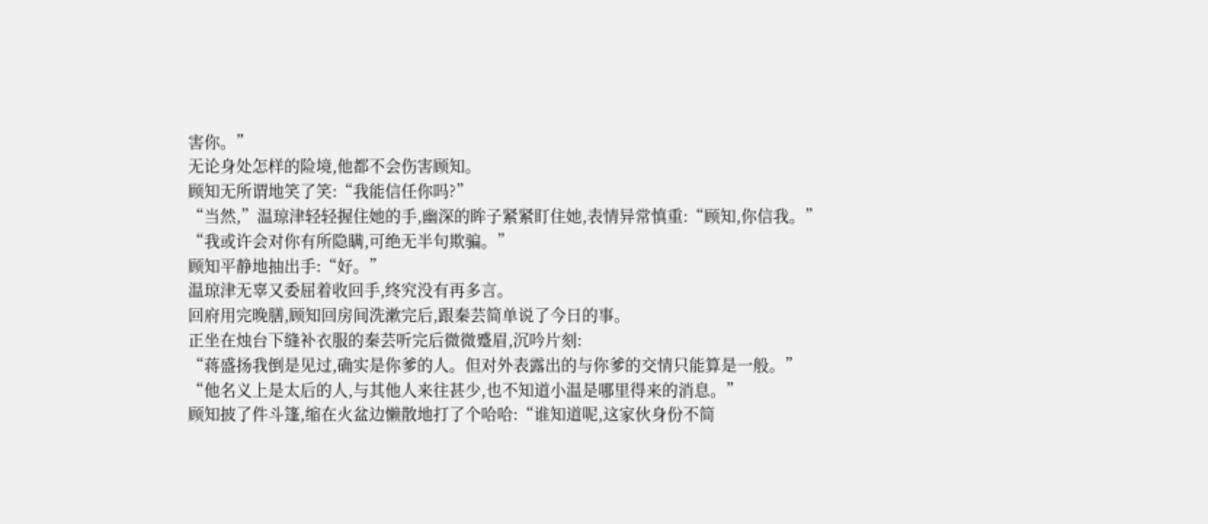害你。”
无论身处怎样的险境,他都不会伤害顾知。
顾知无所谓地笑了笑:“我能信任你吗?”
“当然,”温琼津轻轻握住她的手,幽深的眸子紧紧盯住她,表情异常慎重:“顾知,你信我。”
“我或许会对你有所隐瞒,可绝无半句欺骗。”
顾知平静地抽出手:“好。”
温琼津无辜又委屈着收回手,终究没有再多言。
回府用完晚膳,顾知回房间洗漱完后,跟秦芸简单说了今日的事。
正坐在烛台下缝补衣服的秦芸听完后微微蹙眉,沉吟片刻:
“蒋盛扬我倒是见过,确实是你爹的人。但对外表露出的与你爹的交情只能算是一般。”
“他名义上是太后的人,与其他人来往甚少,也不知道小温是哪里得来的消息。”
顾知披了件斗篷,缩在火盆边懒散地打了个哈哈:“谁知道呢,这家伙身份不简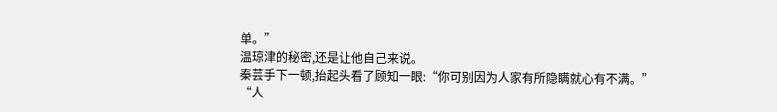单。”
温琼津的秘密,还是让他自己来说。
秦芸手下一顿,抬起头看了顾知一眼:“你可别因为人家有所隐瞒就心有不满。”
“人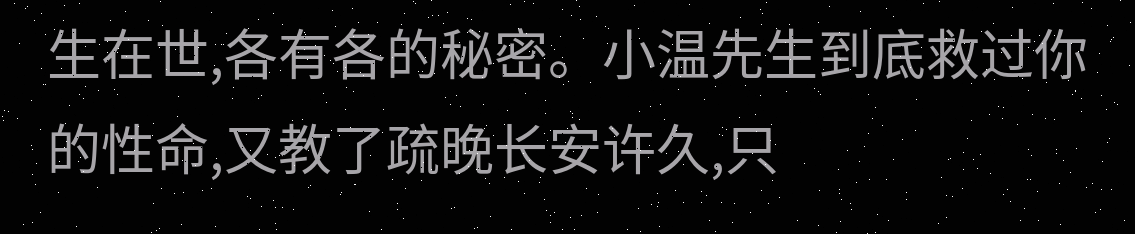生在世,各有各的秘密。小温先生到底救过你的性命,又教了疏晚长安许久,只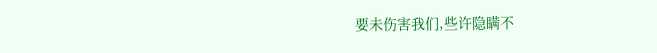要未伤害我们,些许隐瞒不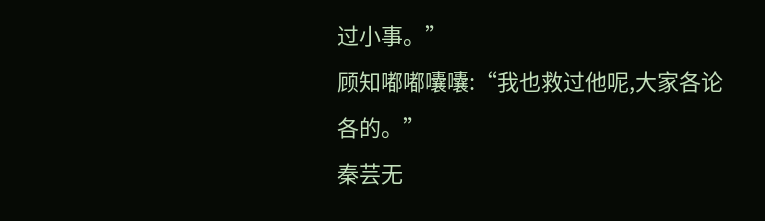过小事。”
顾知嘟嘟囔囔:“我也救过他呢,大家各论各的。”
秦芸无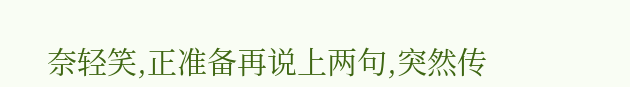奈轻笑,正准备再说上两句,突然传